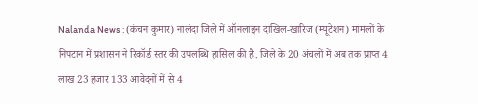Nalanda News : (कंचन कुमार) नालंदा जिले में ऑनलाइन दाखिल-खारिज (म्यूटेशन) मामलों के निपटान में प्रशासन ने रिकॉर्ड स्तर की उपलब्धि हासिल की है. जिले के 20 अंचलों में अब तक प्राप्त 4 लाख 23 हजार 133 आवेदनों में से 4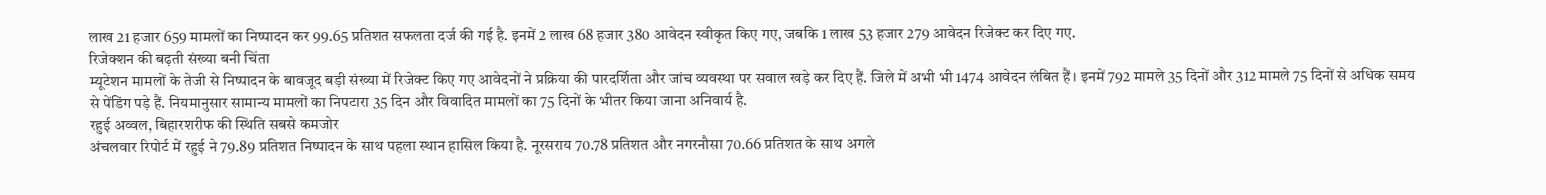लाख 21 हजार 659 मामलों का निष्पादन कर 99.65 प्रतिशत सफलता दर्ज की गई है. इनमें 2 लाख 68 हजार 380 आवेदन स्वीकृत किए गए, जबकि 1 लाख 53 हजार 279 आवेदन रिजेक्ट कर दिए गए.
रिजेक्शन की बढ़ती संख्या बनी चिंता
म्यूटेशन मामलों के तेजी से निष्पादन के बावजूद बड़ी संख्या में रिजेक्ट किए गए आवेदनों ने प्रक्रिया की पारदर्शिता और जांच व्यवस्था पर सवाल खड़े कर दिए हैं. जिले में अभी भी 1474 आवेदन लंबित हैं। इनमें 792 मामले 35 दिनों और 312 मामले 75 दिनों से अधिक समय से पेंडिंग पड़े हैं. नियमानुसार सामान्य मामलों का निपटारा 35 दिन और विवादित मामलों का 75 दिनों के भीतर किया जाना अनिवार्य है.
रहुई अव्वल, बिहारशरीफ की स्थिति सबसे कमजोर
अंचलवार रिपोर्ट में रहुई ने 79.89 प्रतिशत निष्पादन के साथ पहला स्थान हासिल किया है. नूरसराय 70.78 प्रतिशत और नगरनौसा 70.66 प्रतिशत के साथ अगले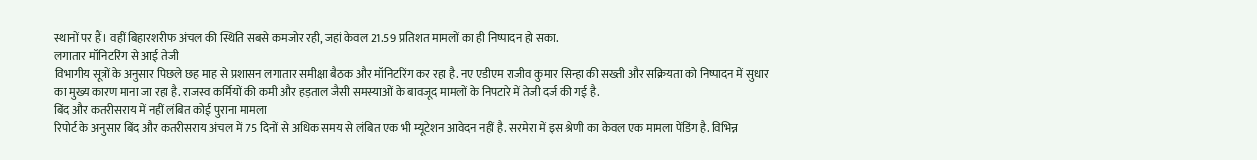स्थानों पर हैं। वहीं बिहारशरीफ अंचल की स्थिति सबसे कमजोर रही, जहां केवल 21.59 प्रतिशत मामलों का ही निष्पादन हो सका.
लगातार मॉनिटरिंग से आई तेजी
विभागीय सूत्रों के अनुसार पिछले छह माह से प्रशासन लगातार समीक्षा बैठक और मॉनिटरिंग कर रहा है. नए एडीएम राजीव कुमार सिन्हा की सख्ती और सक्रियता को निष्पादन में सुधार का मुख्य कारण माना जा रहा है. राजस्व कर्मियों की कमी और हड़ताल जैसी समस्याओं के बावजूद मामलों के निपटारे में तेजी दर्ज की गई है.
बिंद और कतरीसराय में नहीं लंबित कोई पुराना मामला
रिपोर्ट के अनुसार बिंद और कतरीसराय अंचल में 75 दिनों से अधिक समय से लंबित एक भी म्यूटेशन आवेदन नहीं है. सरमेरा में इस श्रेणी का केवल एक मामला पेंडिंग है. विभिन्न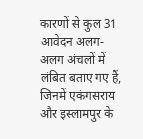कारणों से कुल 31 आवेदन अलग-अलग अंचलों में लंबित बताए गए हैं, जिनमें एकंगसराय और इस्लामपुर के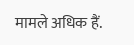मामले अधिक हैं.